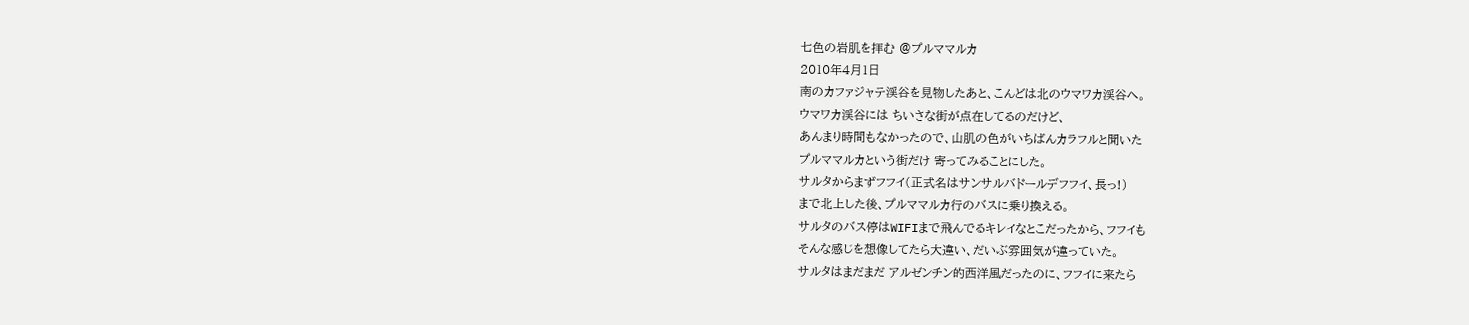七色の岩肌を拝む @プルママルカ
2010年4月1日
南のカファジャテ渓谷を見物したあと、こんどは北のウマワカ渓谷へ。
ウマワカ渓谷には ちいさな街が点在してるのだけど、
あんまり時間もなかったので、山肌の色がいちばんカラフルと聞いた
プルママルカという街だけ 寄ってみることにした。
サルタからまずフフイ(正式名はサンサルバドールデフフイ、長っ!)
まで北上した後、プルママルカ行のバスに乗り換える。
サルタのバス停はWIFIまで飛んでるキレイなとこだったから、フフイも
そんな感じを想像してたら大違い、だいぶ雰囲気が違っていた。
サルタはまだまだ アルゼンチン的西洋風だったのに、フフイに来たら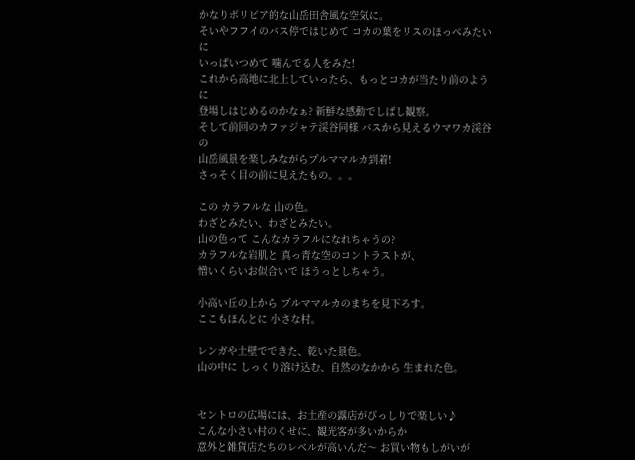かなりボリビア的な山岳田舎風な空気に。
そいやフフイのバス停ではじめて コカの葉をリスのほっぺみたいに
いっぱいつめて 噛んでる人をみた!
これから高地に北上していったら、もっとコカが当たり前のように
登場しはじめるのかなぁ? 新鮮な感動でしばし観察。
そして前回のカファジャテ渓谷同様 バスから見えるウマワカ渓谷の
山岳風景を楽しみながらプルママルカ到着!
さっそく目の前に見えたもの。。。

この カラフルな 山の色。
わざとみたい、わざとみたい。
山の色って こんなカラフルになれちゃうの?
カラフルな岩肌と 真っ青な空のコントラストが、
憎いくらいお似合いで ほうっとしちゃう。

小高い丘の上から プルママルカのまちを見下ろす。
ここもほんとに 小さな村。

レンガや土壁でできた、乾いた景色。
山の中に しっくり溶け込む、自然のなかから 生まれた色。


セントロの広場には、お土産の露店がびっしりで楽しい♪
こんな小さい村のくせに、観光客が多いからか
意外と雑貨店たちのレベルが高いんだ〜 お買い物もしがいが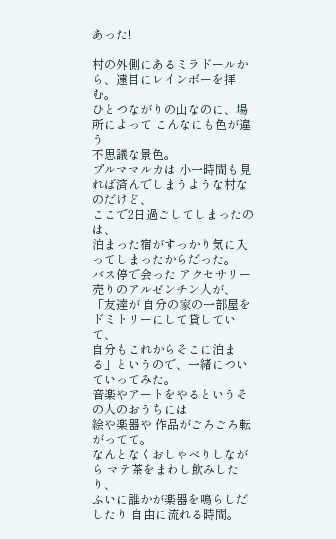あった!

村の外側にあるミラドールから、遠目にレインボーを拝む。
ひとつながりの山なのに、場所によって こんなにも色が違う
不思議な景色。
プルママルカは 小一時間も見れば済んでしまうような村なのだけど、
ここで2日過ごしてしまったのは、
泊まった宿がすっかり気に入ってしまったからだった。
バス停で会った アクセサリー売りのアルゼンチン人が、
「友達が 自分の家の一部屋をドミトリーにして貸していて、
自分もこれからそこに泊まる」というので、一緒についていってみた。
音楽やアートをやるというその人のおうちには
絵や楽器や 作品がごろごろ転がってて。
なんとなくおしゃべりしながら マテ茶をまわし飲みしたり、
ふいに誰かが楽器を鳴らしだしたり 自由に流れる時間。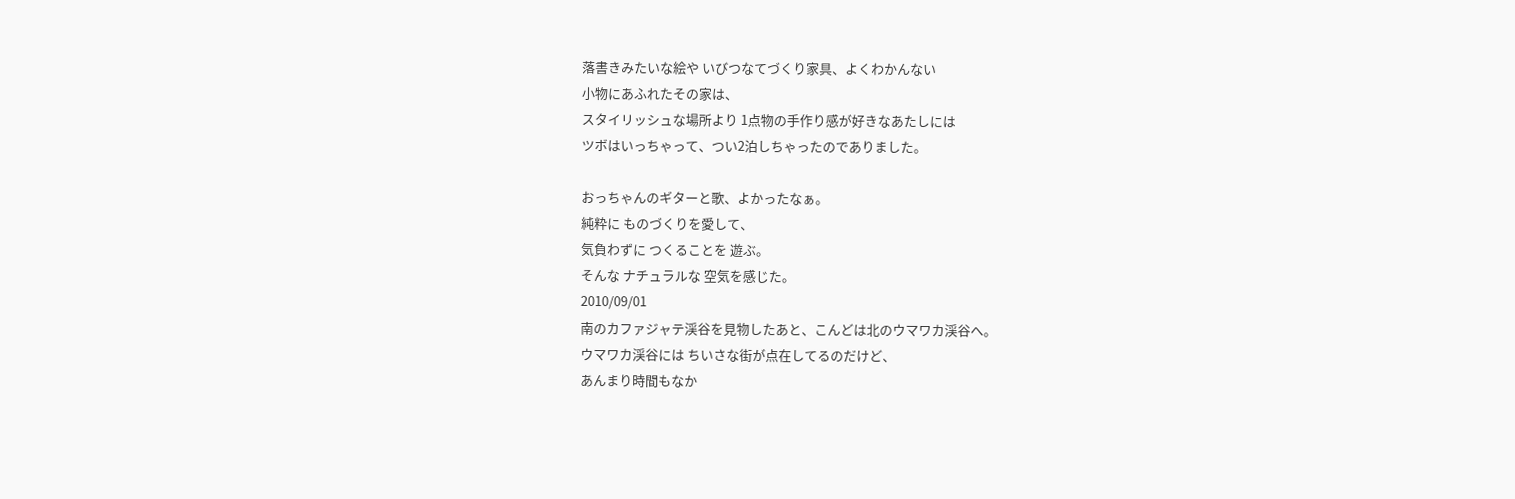落書きみたいな絵や いびつなてづくり家具、よくわかんない
小物にあふれたその家は、
スタイリッシュな場所より 1点物の手作り感が好きなあたしには
ツボはいっちゃって、つい2泊しちゃったのでありました。

おっちゃんのギターと歌、よかったなぁ。
純粋に ものづくりを愛して、
気負わずに つくることを 遊ぶ。
そんな ナチュラルな 空気を感じた。
2010/09/01
南のカファジャテ渓谷を見物したあと、こんどは北のウマワカ渓谷へ。
ウマワカ渓谷には ちいさな街が点在してるのだけど、
あんまり時間もなか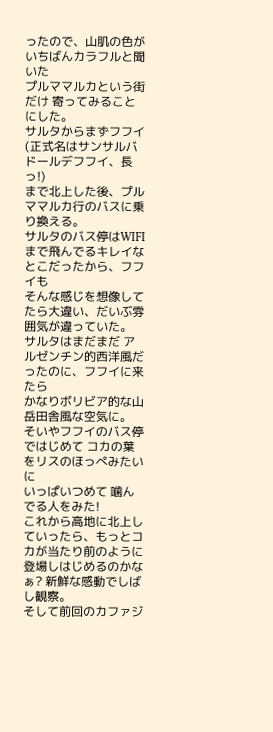ったので、山肌の色がいちばんカラフルと聞いた
プルママルカという街だけ 寄ってみることにした。
サルタからまずフフイ(正式名はサンサルバドールデフフイ、長っ!)
まで北上した後、プルママルカ行のバスに乗り換える。
サルタのバス停はWIFIまで飛んでるキレイなとこだったから、フフイも
そんな感じを想像してたら大違い、だいぶ雰囲気が違っていた。
サルタはまだまだ アルゼンチン的西洋風だったのに、フフイに来たら
かなりボリビア的な山岳田舎風な空気に。
そいやフフイのバス停ではじめて コカの葉をリスのほっぺみたいに
いっぱいつめて 噛んでる人をみた!
これから高地に北上していったら、もっとコカが当たり前のように
登場しはじめるのかなぁ? 新鮮な感動でしばし観察。
そして前回のカファジ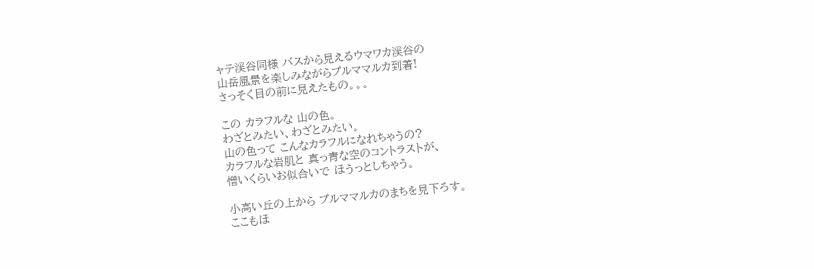ャテ渓谷同様 バスから見えるウマワカ渓谷の
山岳風景を楽しみながらプルママルカ到着!
さっそく目の前に見えたもの。。。

この カラフルな 山の色。
わざとみたい、わざとみたい。
山の色って こんなカラフルになれちゃうの?
カラフルな岩肌と 真っ青な空のコントラストが、
憎いくらいお似合いで ほうっとしちゃう。

小高い丘の上から プルママルカのまちを見下ろす。
ここもほ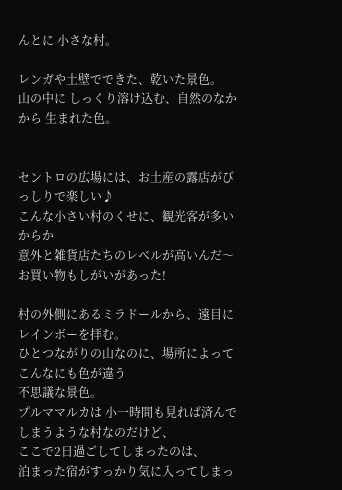んとに 小さな村。

レンガや土壁でできた、乾いた景色。
山の中に しっくり溶け込む、自然のなかから 生まれた色。


セントロの広場には、お土産の露店がびっしりで楽しい♪
こんな小さい村のくせに、観光客が多いからか
意外と雑貨店たちのレベルが高いんだ〜 お買い物もしがいがあった!

村の外側にあるミラドールから、遠目にレインボーを拝む。
ひとつながりの山なのに、場所によって こんなにも色が違う
不思議な景色。
プルママルカは 小一時間も見れば済んでしまうような村なのだけど、
ここで2日過ごしてしまったのは、
泊まった宿がすっかり気に入ってしまっ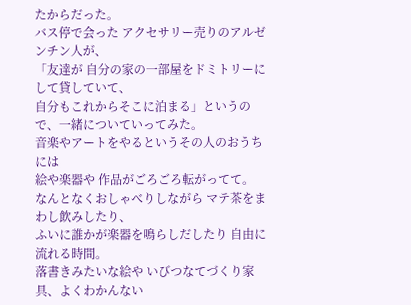たからだった。
バス停で会った アクセサリー売りのアルゼンチン人が、
「友達が 自分の家の一部屋をドミトリーにして貸していて、
自分もこれからそこに泊まる」というので、一緒についていってみた。
音楽やアートをやるというその人のおうちには
絵や楽器や 作品がごろごろ転がってて。
なんとなくおしゃべりしながら マテ茶をまわし飲みしたり、
ふいに誰かが楽器を鳴らしだしたり 自由に流れる時間。
落書きみたいな絵や いびつなてづくり家具、よくわかんない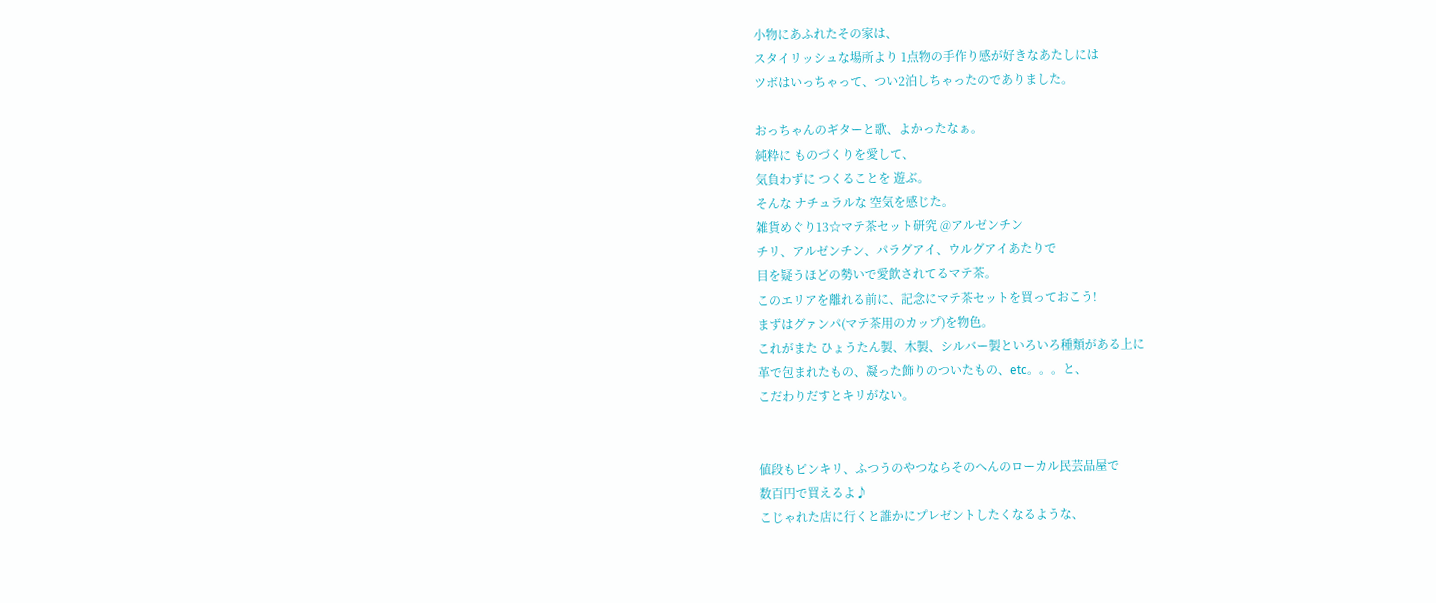小物にあふれたその家は、
スタイリッシュな場所より 1点物の手作り感が好きなあたしには
ツボはいっちゃって、つい2泊しちゃったのでありました。

おっちゃんのギターと歌、よかったなぁ。
純粋に ものづくりを愛して、
気負わずに つくることを 遊ぶ。
そんな ナチュラルな 空気を感じた。
雑貨めぐり13☆マテ茶セット研究 @アルゼンチン
チリ、アルゼンチン、パラグアイ、ウルグアイあたりで
目を疑うほどの勢いで愛飲されてるマテ茶。
このエリアを離れる前に、記念にマテ茶セットを買っておこう!
まずはグァンパ(マテ茶用のカップ)を物色。
これがまた ひょうたん製、木製、シルバー製といろいろ種類がある上に
革で包まれたもの、凝った飾りのついたもの、etc。。。と、
こだわりだすとキリがない。


値段もピンキリ、ふつうのやつならそのへんのローカル民芸品屋で
数百円で買えるよ♪
こじゃれた店に行くと誰かにプレゼントしたくなるような、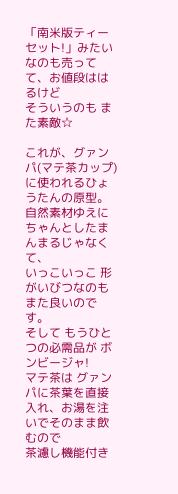「南米版ティーセット!」みたいなのも売ってて、お値段ははるけど
そういうのも また素敵☆

これが、グァンパ(マテ茶カップ)に使われるひょうたんの原型。
自然素材ゆえに ちゃんとしたまんまるじゃなくて、
いっこいっこ 形がいびつなのも また良いのです。
そして もうひとつの必需品が ボンビージャ!
マテ茶は グァンパに茶葉を直接入れ、お湯を注いでそのまま飲むので
茶濾し機能付き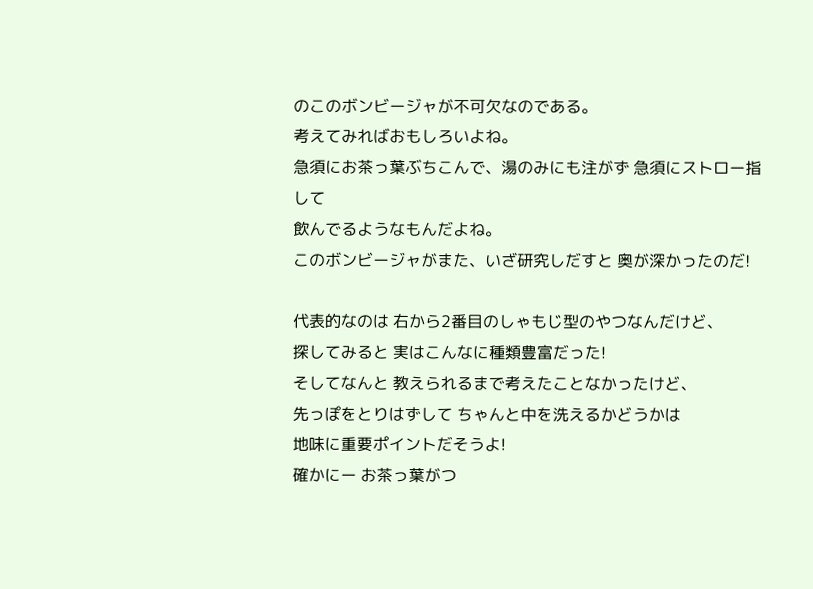のこのボンビージャが不可欠なのである。
考えてみればおもしろいよね。
急須にお茶っ葉ぶちこんで、湯のみにも注がず 急須にストロー指して
飲んでるようなもんだよね。
このボンビージャがまた、いざ研究しだすと 奥が深かったのだ!

代表的なのは 右から2番目のしゃもじ型のやつなんだけど、
探してみると 実はこんなに種類豊富だった!
そしてなんと 教えられるまで考えたことなかったけど、
先っぽをとりはずして ちゃんと中を洗えるかどうかは
地味に重要ポイントだそうよ!
確かにー お茶っ葉がつ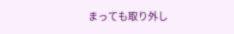まっても取り外し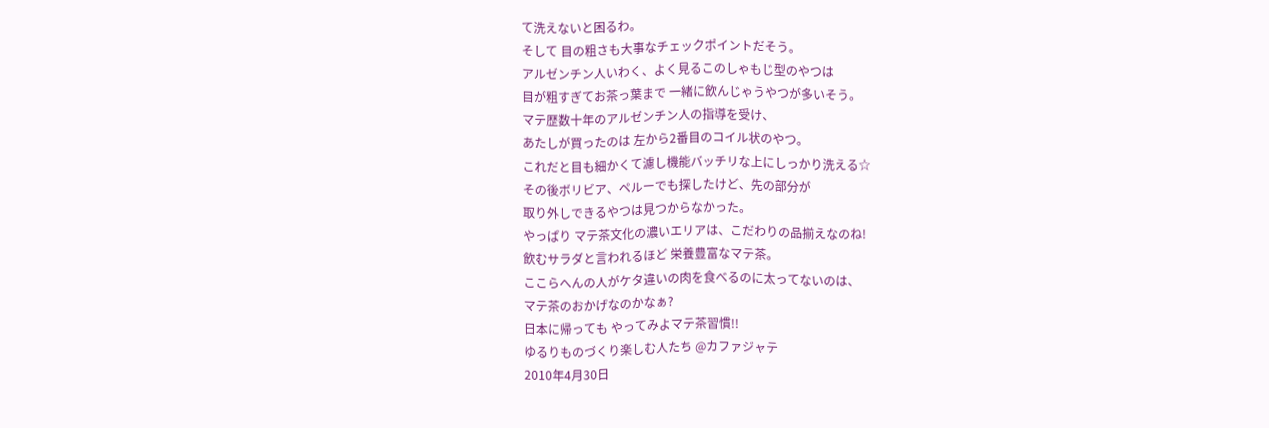て洗えないと困るわ。
そして 目の粗さも大事なチェックポイントだそう。
アルゼンチン人いわく、よく見るこのしゃもじ型のやつは
目が粗すぎてお茶っ葉まで 一緒に飲んじゃうやつが多いそう。
マテ歴数十年のアルゼンチン人の指導を受け、
あたしが買ったのは 左から2番目のコイル状のやつ。
これだと目も細かくて濾し機能バッチリな上にしっかり洗える☆
その後ボリビア、ペルーでも探したけど、先の部分が
取り外しできるやつは見つからなかった。
やっぱり マテ茶文化の濃いエリアは、こだわりの品揃えなのね!
飲むサラダと言われるほど 栄養豊富なマテ茶。
ここらへんの人がケタ違いの肉を食べるのに太ってないのは、
マテ茶のおかげなのかなぁ?
日本に帰っても やってみよマテ茶習慣!!
ゆるりものづくり楽しむ人たち @カファジャテ
2010年4月30日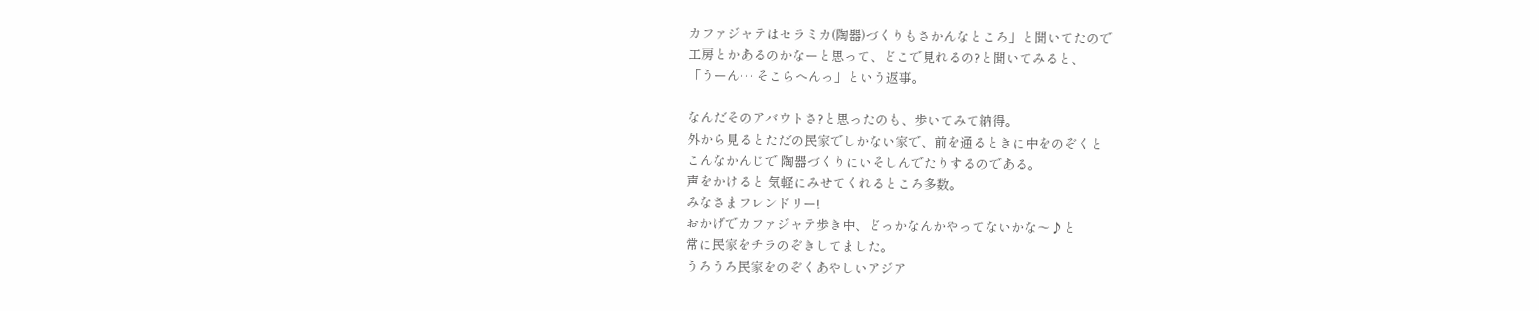カファジャテはセラミカ(陶器)づくりもさかんなところ」と聞いてたので
工房とかあるのかなーと思って、どこで見れるの?と聞いてみると、
「うーん… そこらへんっ」という返事。

なんだそのアバウトさ?と思ったのも、歩いてみて納得。
外から見るとただの民家でしかない家で、前を通るときに中をのぞくと
こんなかんじで 陶器づくりにいそしんでたりするのである。
声をかけると 気軽にみせてくれるところ多数。
みなさまフレンドリー!
おかげでカファジャテ歩き中、どっかなんかやってないかな〜♪と
常に民家をチラのぞきしてました。
うろうろ民家をのぞくあやしいアジア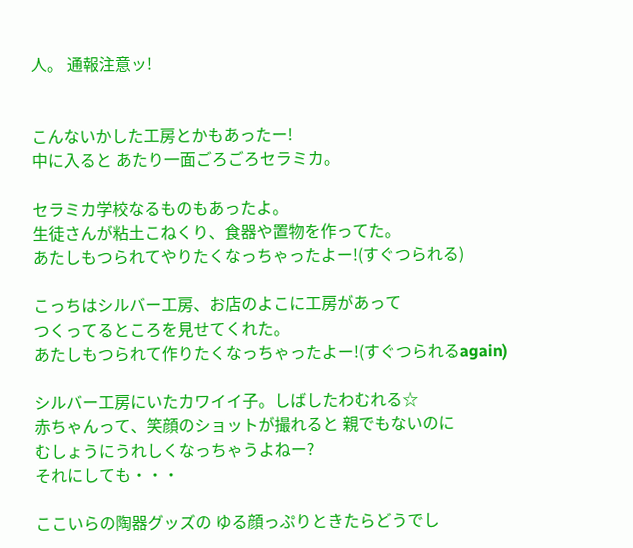人。 通報注意ッ!


こんないかした工房とかもあったー!
中に入ると あたり一面ごろごろセラミカ。

セラミカ学校なるものもあったよ。
生徒さんが粘土こねくり、食器や置物を作ってた。
あたしもつられてやりたくなっちゃったよー!(すぐつられる)

こっちはシルバー工房、お店のよこに工房があって
つくってるところを見せてくれた。
あたしもつられて作りたくなっちゃったよー!(すぐつられるagain)

シルバー工房にいたカワイイ子。しばしたわむれる☆
赤ちゃんって、笑顔のショットが撮れると 親でもないのに
むしょうにうれしくなっちゃうよねー?
それにしても・・・

ここいらの陶器グッズの ゆる顔っぷりときたらどうでし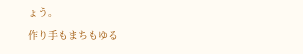ょう。
作り手もまちもゆる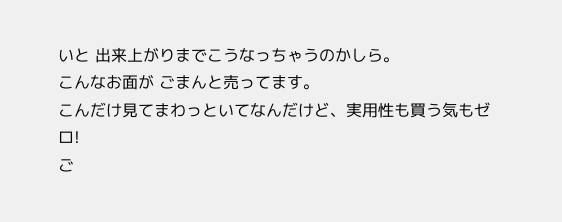いと 出来上がりまでこうなっちゃうのかしら。
こんなお面が ごまんと売ってます。
こんだけ見てまわっといてなんだけど、実用性も買う気もゼロ!
ご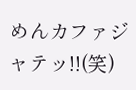めんカファジャテッ!!(笑)